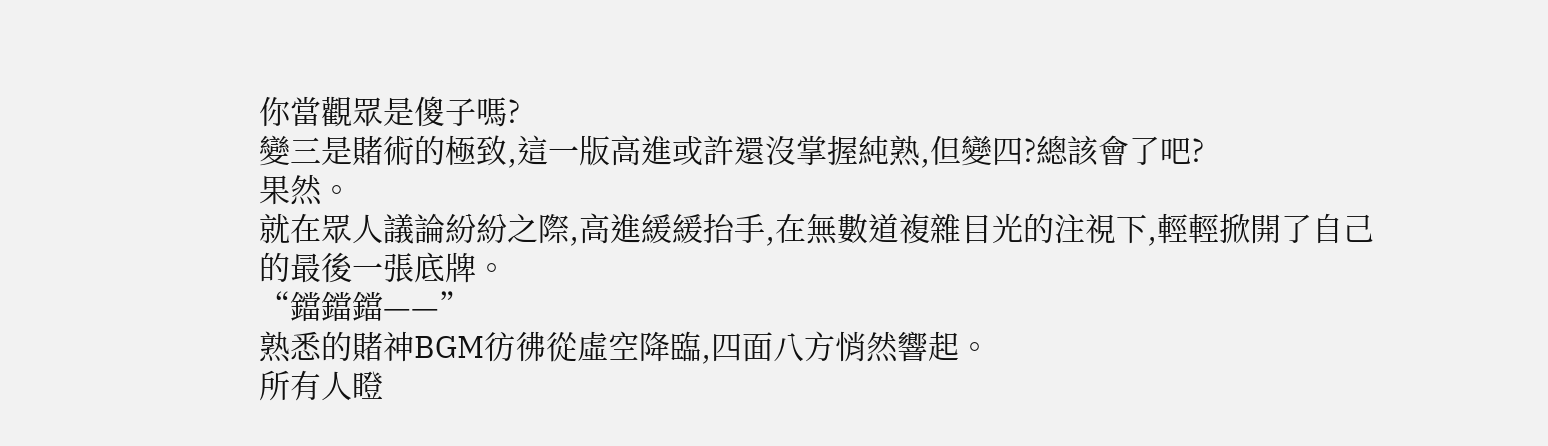你當觀眾是傻子嗎?
變三是賭術的極致,這一版高進或許還沒掌握純熟,但變四?總該會了吧?
果然。
就在眾人議論紛紛之際,高進緩緩抬手,在無數道複雜目光的注視下,輕輕掀開了自己的最後一張底牌。
“鐺鐺鐺——”
熟悉的賭神BGM彷彿從虛空降臨,四面八方悄然響起。
所有人瞪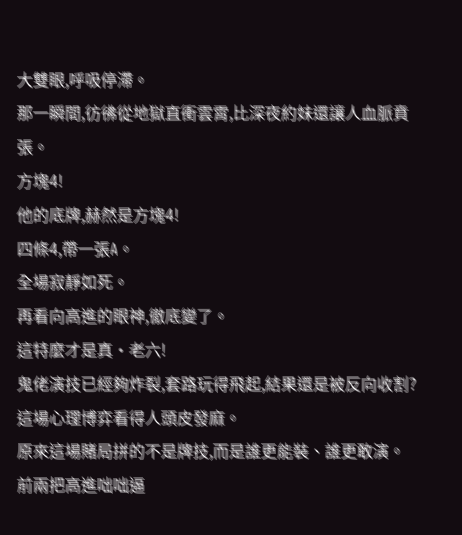大雙眼,呼吸停滯。
那一瞬間,彷彿從地獄直衝雲霄,比深夜約妹還讓人血脈賁張。
方塊4!
他的底牌,赫然是方塊4!
四條4,帶一張A。
全場寂靜如死。
再看向高進的眼神,徹底變了。
這特麼才是真·老六!
鬼佬演技已經夠炸裂,套路玩得飛起,結果還是被反向收割?
這場心理博弈看得人頭皮發麻。
原來這場賭局拼的不是牌技,而是誰更能裝、誰更敢演。
前兩把高進咄咄逼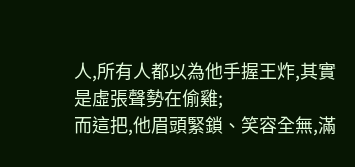人,所有人都以為他手握王炸,其實是虛張聲勢在偷雞;
而這把,他眉頭緊鎖、笑容全無,滿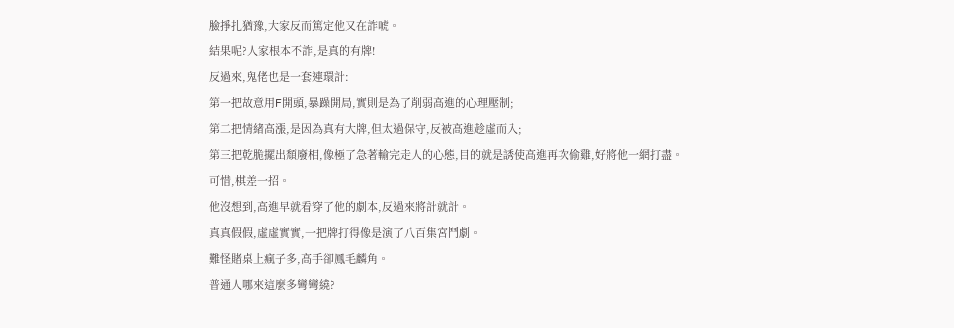臉掙扎猶豫,大家反而篤定他又在詐唬。
結果呢?人家根本不詐,是真的有牌!
反過來,鬼佬也是一套連環計:
第一把故意用F開頭,暴躁開局,實則是為了削弱高進的心理壓制;
第二把情緒高漲,是因為真有大牌,但太過保守,反被高進趁虛而入;
第三把乾脆擺出頹廢相,像極了急著輸完走人的心態,目的就是誘使高進再次偷雞,好將他一網打盡。
可惜,棋差一招。
他沒想到,高進早就看穿了他的劇本,反過來將計就計。
真真假假,虛虛實實,一把牌打得像是演了八百集宮鬥劇。
難怪賭桌上瘋子多,高手卻鳳毛麟角。
普通人哪來這麼多彎彎繞?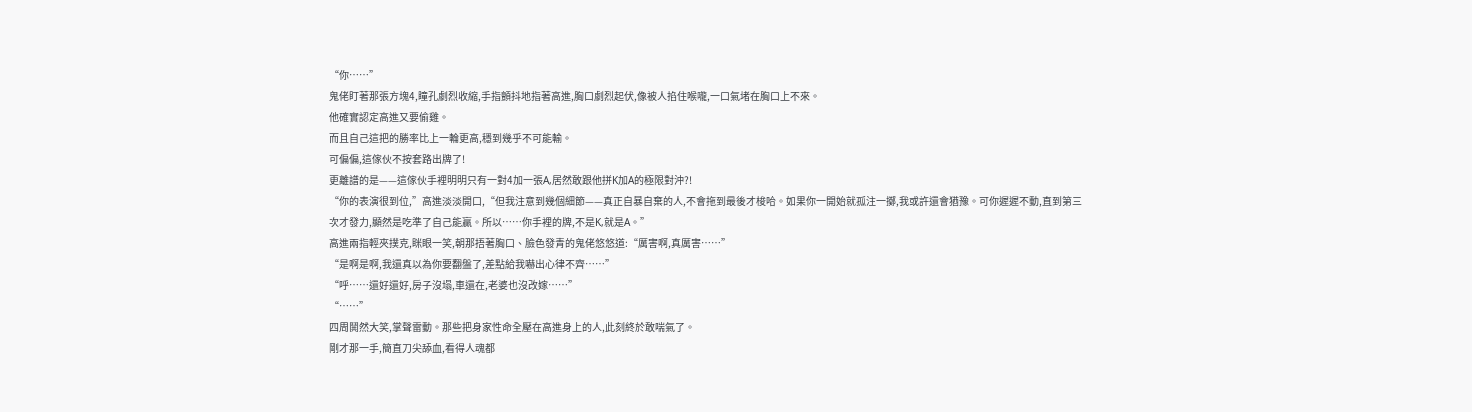“你……”
鬼佬盯著那張方塊4,瞳孔劇烈收縮,手指顫抖地指著高進,胸口劇烈起伏,像被人掐住喉嚨,一口氣堵在胸口上不來。
他確實認定高進又要偷雞。
而且自己這把的勝率比上一輪更高,穩到幾乎不可能輸。
可偏偏,這傢伙不按套路出牌了!
更離譜的是——這傢伙手裡明明只有一對4加一張A,居然敢跟他拼K加A的極限對沖?!
“你的表演很到位,”高進淡淡開口,“但我注意到幾個細節——真正自暴自棄的人,不會拖到最後才梭哈。如果你一開始就孤注一擲,我或許還會猶豫。可你遲遲不動,直到第三次才發力,顯然是吃準了自己能贏。所以……你手裡的牌,不是K,就是A。”
高進兩指輕夾撲克,眯眼一笑,朝那捂著胸口、臉色發青的鬼佬悠悠道:“厲害啊,真厲害……”
“是啊是啊,我還真以為你要翻盤了,差點給我嚇出心律不齊……”
“呼……還好還好,房子沒塌,車還在,老婆也沒改嫁……”
“……”
四周鬨然大笑,掌聲雷動。那些把身家性命全壓在高進身上的人,此刻終於敢喘氣了。
剛才那一手,簡直刀尖舔血,看得人魂都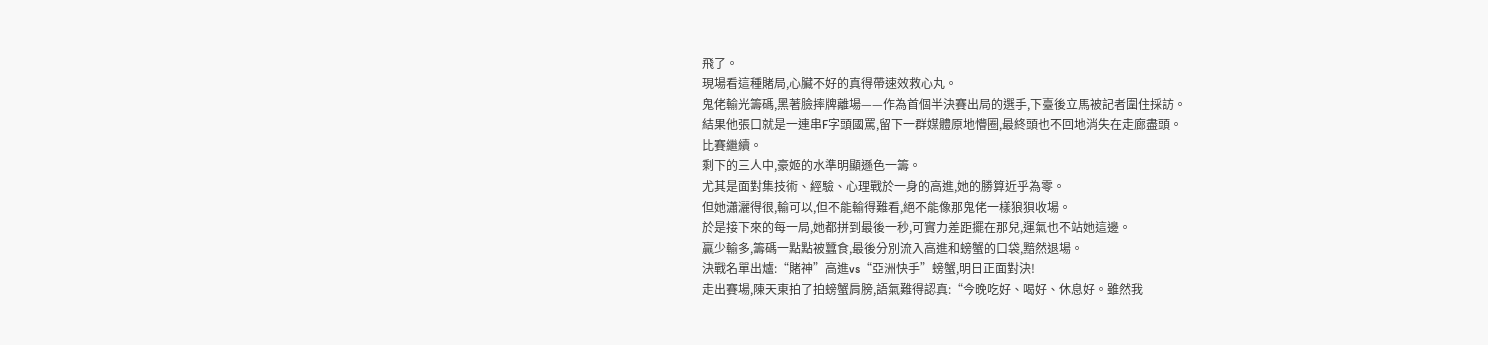飛了。
現場看這種賭局,心臟不好的真得帶速效救心丸。
鬼佬輸光籌碼,黑著臉摔牌離場——作為首個半決賽出局的選手,下臺後立馬被記者圍住採訪。
結果他張口就是一連串F字頭國罵,留下一群媒體原地懵圈,最終頭也不回地消失在走廊盡頭。
比賽繼續。
剩下的三人中,豪姬的水準明顯遜色一籌。
尤其是面對集技術、經驗、心理戰於一身的高進,她的勝算近乎為零。
但她瀟灑得很,輸可以,但不能輸得難看,絕不能像那鬼佬一樣狼狽收場。
於是接下來的每一局,她都拼到最後一秒,可實力差距擺在那兒,運氣也不站她這邊。
贏少輸多,籌碼一點點被蠶食,最後分別流入高進和螃蟹的口袋,黯然退場。
決戰名單出爐:“賭神”高進vs“亞洲快手”螃蟹,明日正面對決!
走出賽場,陳天東拍了拍螃蟹肩膀,語氣難得認真:“今晚吃好、喝好、休息好。雖然我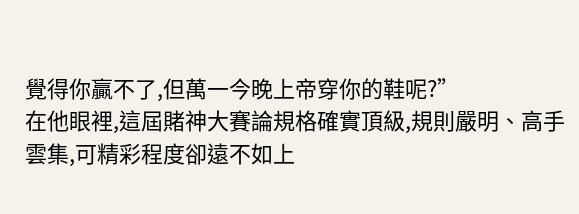覺得你贏不了,但萬一今晚上帝穿你的鞋呢?”
在他眼裡,這屆賭神大賽論規格確實頂級,規則嚴明、高手雲集,可精彩程度卻遠不如上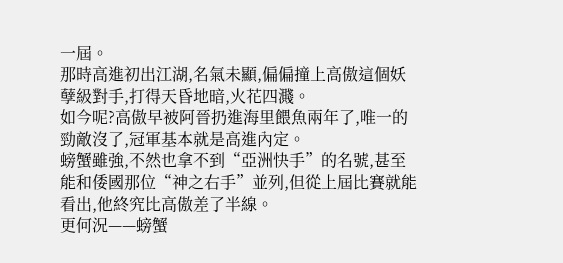一屆。
那時高進初出江湖,名氣未顯,偏偏撞上高傲這個妖孽級對手,打得天昏地暗,火花四濺。
如今呢?高傲早被阿晉扔進海里餵魚兩年了,唯一的勁敵沒了,冠軍基本就是高進內定。
螃蟹雖強,不然也拿不到“亞洲快手”的名號,甚至能和倭國那位“神之右手”並列,但從上屆比賽就能看出,他終究比高傲差了半線。
更何況——螃蟹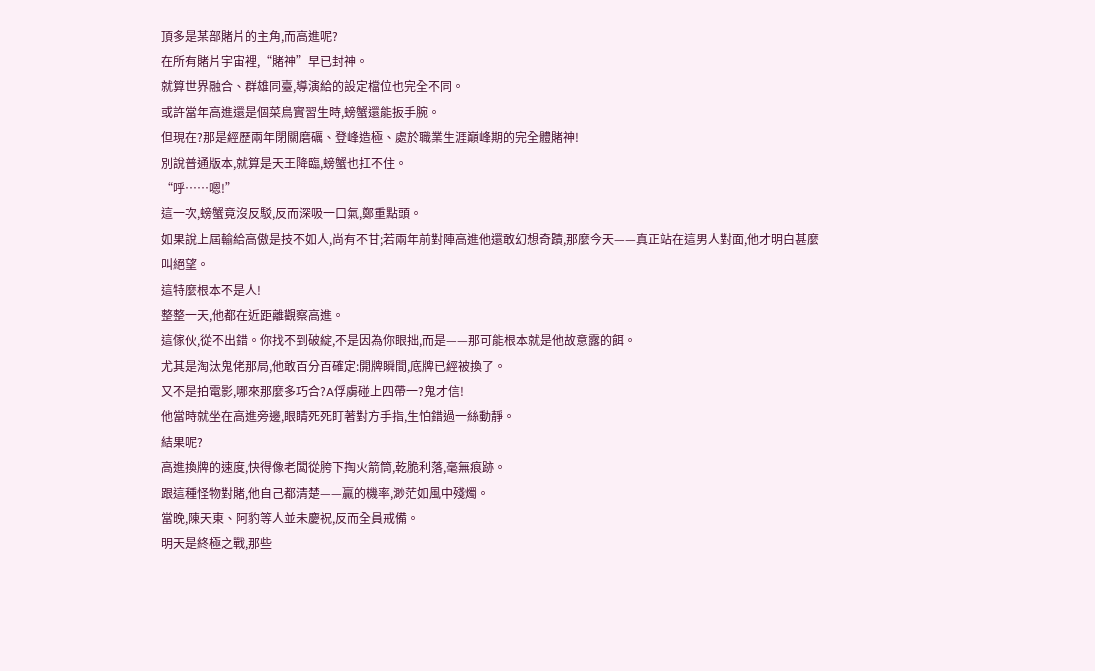頂多是某部賭片的主角,而高進呢?
在所有賭片宇宙裡,“賭神”早已封神。
就算世界融合、群雄同臺,導演給的設定檔位也完全不同。
或許當年高進還是個菜鳥實習生時,螃蟹還能扳手腕。
但現在?那是經歷兩年閉關磨礪、登峰造極、處於職業生涯巔峰期的完全體賭神!
別說普通版本,就算是天王降臨,螃蟹也扛不住。
“呼……嗯!”
這一次,螃蟹竟沒反駁,反而深吸一口氣,鄭重點頭。
如果說上屆輸給高傲是技不如人,尚有不甘;若兩年前對陣高進他還敢幻想奇蹟,那麼今天——真正站在這男人對面,他才明白甚麼叫絕望。
這特麼根本不是人!
整整一天,他都在近距離觀察高進。
這傢伙,從不出錯。你找不到破綻,不是因為你眼拙,而是——那可能根本就是他故意露的餌。
尤其是淘汰鬼佬那局,他敢百分百確定:開牌瞬間,底牌已經被換了。
又不是拍電影,哪來那麼多巧合?A俘虜碰上四帶一?鬼才信!
他當時就坐在高進旁邊,眼睛死死盯著對方手指,生怕錯過一絲動靜。
結果呢?
高進換牌的速度,快得像老闆從胯下掏火箭筒,乾脆利落,毫無痕跡。
跟這種怪物對賭,他自己都清楚——贏的機率,渺茫如風中殘燭。
當晚,陳天東、阿豹等人並未慶祝,反而全員戒備。
明天是終極之戰,那些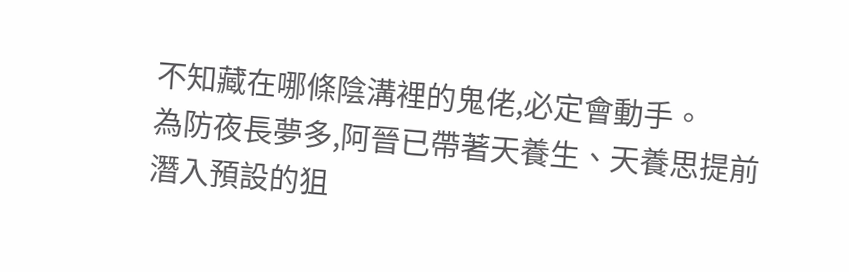不知藏在哪條陰溝裡的鬼佬,必定會動手。
為防夜長夢多,阿晉已帶著天養生、天養思提前潛入預設的狙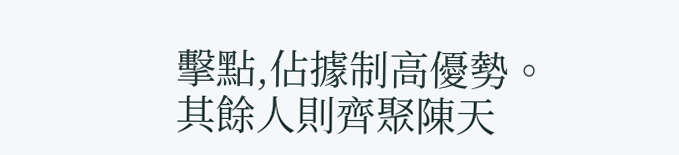擊點,佔據制高優勢。
其餘人則齊聚陳天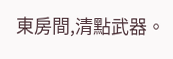東房間,清點武器。